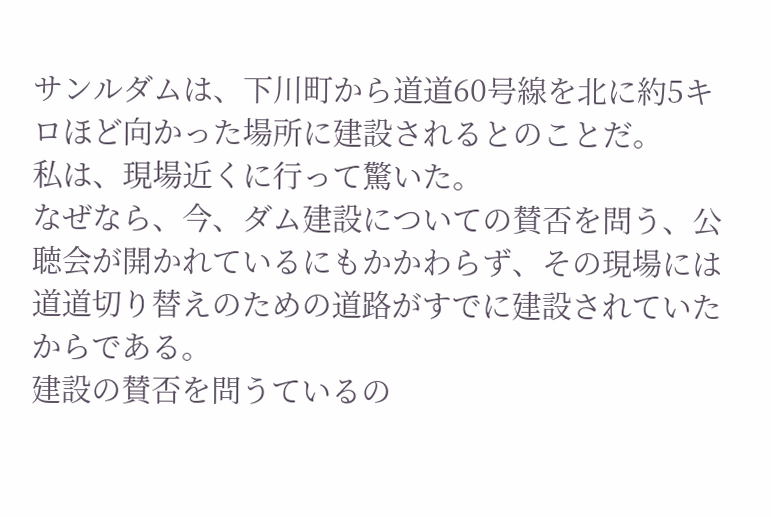サンルダムは、下川町から道道60号線を北に約5キロほど向かった場所に建設されるとのことだ。
私は、現場近くに行って驚いた。
なぜなら、今、ダム建設についての賛否を問う、公聴会が開かれているにもかかわらず、その現場には道道切り替えのための道路がすでに建設されていたからである。
建設の賛否を問うているの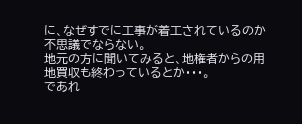に、なぜすでに工事が着工されているのか不思議でならない。
地元の方に聞いてみると、地権者からの用地買収も終わっているとか・・・。
であれ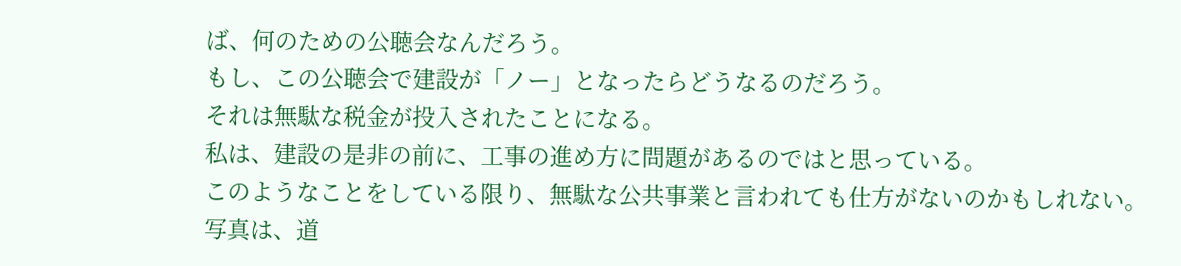ば、何のための公聴会なんだろう。
もし、この公聴会で建設が「ノー」となったらどうなるのだろう。
それは無駄な税金が投入されたことになる。
私は、建設の是非の前に、工事の進め方に問題があるのではと思っている。
このようなことをしている限り、無駄な公共事業と言われても仕方がないのかもしれない。
写真は、道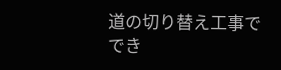道の切り替え工事ででき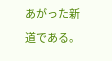あがった新道である。